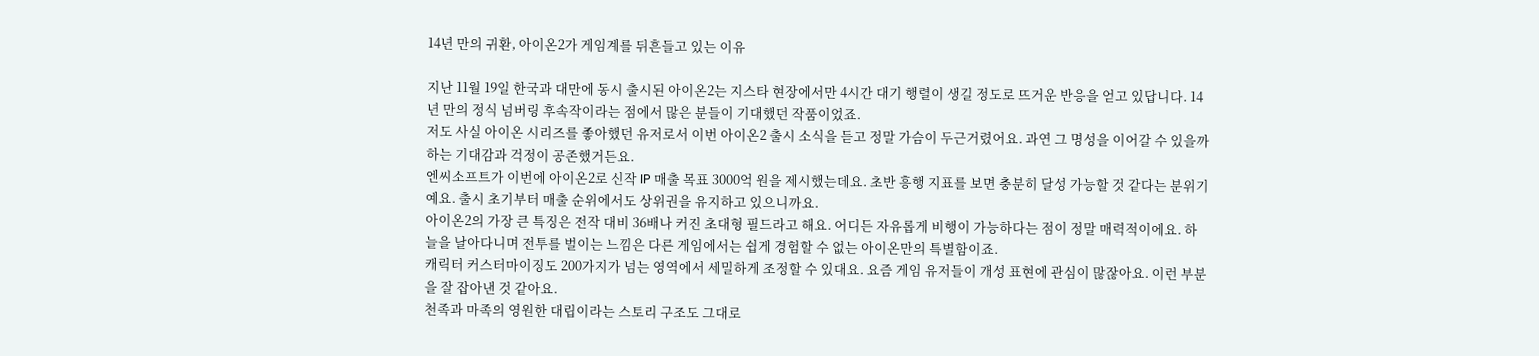14년 만의 귀환, 아이온2가 게임계를 뒤흔들고 있는 이유

지난 11월 19일 한국과 대만에 동시 출시된 아이온2는 지스타 현장에서만 4시간 대기 행렬이 생길 정도로 뜨거운 반응을 얻고 있답니다. 14년 만의 정식 넘버링 후속작이라는 점에서 많은 분들이 기대했던 작품이었죠.
저도 사실 아이온 시리즈를 좋아했던 유저로서 이번 아이온2 출시 소식을 듣고 정말 가슴이 두근거렸어요. 과연 그 명성을 이어갈 수 있을까 하는 기대감과 걱정이 공존했거든요.
엔씨소프트가 이번에 아이온2로 신작 IP 매출 목표 3000억 원을 제시했는데요. 초반 흥행 지표를 보면 충분히 달성 가능할 것 같다는 분위기예요. 출시 초기부터 매출 순위에서도 상위권을 유지하고 있으니까요.
아이온2의 가장 큰 특징은 전작 대비 36배나 커진 초대형 필드라고 해요. 어디든 자유롭게 비행이 가능하다는 점이 정말 매력적이에요. 하늘을 날아다니며 전투를 벌이는 느낌은 다른 게임에서는 쉽게 경험할 수 없는 아이온만의 특별함이죠.
캐릭터 커스터마이징도 200가지가 넘는 영역에서 세밀하게 조정할 수 있대요. 요즘 게임 유저들이 개성 표현에 관심이 많잖아요. 이런 부분을 잘 잡아낸 것 같아요.
천족과 마족의 영원한 대립이라는 스토리 구조도 그대로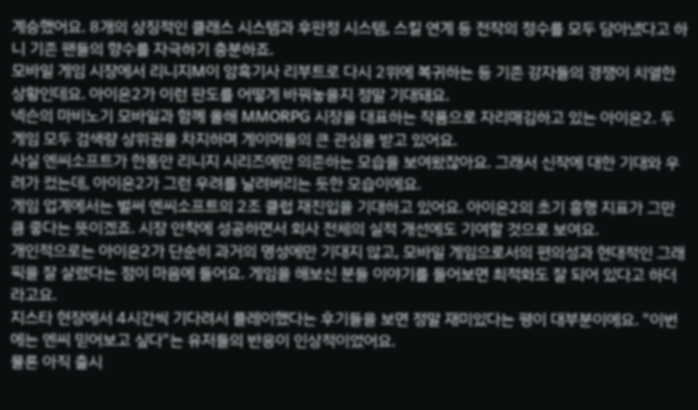계승했어요. 8개의 상징적인 클래스 시스템과 후판정 시스템, 스킬 연계 등 전작의 정수를 모두 담아냈다고 하니 기존 팬들의 향수를 자극하기 충분하죠.
모바일 게임 시장에서 리니지M이 암흑기사 리부트로 다시 2위에 복귀하는 등 기존 강자들의 경쟁이 치열한 상황인데요. 아이온2가 이런 판도를 어떻게 바꿔놓을지 정말 기대돼요.
넥슨의 마비노기 모바일과 함께 올해 MMORPG 시장을 대표하는 작품으로 자리매김하고 있는 아이온2. 두 게임 모두 검색량 상위권을 차지하며 게이머들의 큰 관심을 받고 있어요.
사실 엔씨소프트가 한동안 리니지 시리즈에만 의존하는 모습을 보여왔잖아요. 그래서 신작에 대한 기대와 우려가 컸는데, 아이온2가 그런 우려를 날려버리는 듯한 모습이에요.
게임 업계에서는 벌써 엔씨소프트의 2조 클럽 재진입을 기대하고 있어요. 아이온2의 초기 흥행 지표가 그만큼 좋다는 뜻이겠죠. 시장 안착에 성공하면서 회사 전체의 실적 개선에도 기여할 것으로 보여요.
개인적으로는 아이온2가 단순히 과거의 명성에만 기대지 않고, 모바일 게임으로서의 편의성과 현대적인 그래픽을 잘 살렸다는 점이 마음에 들어요. 게임을 해보신 분들 이야기를 들어보면 최적화도 잘 되어 있다고 하더라고요.
지스타 현장에서 4시간씩 기다려서 플레이했다는 후기들을 보면 정말 재미있다는 평이 대부분이에요. "이번에는 엔씨 믿어보고 싶다"는 유저들의 반응이 인상적이었어요.
물론 아직 출시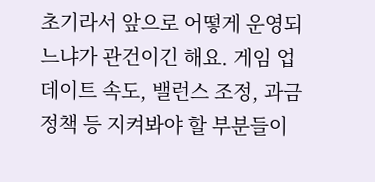초기라서 앞으로 어떻게 운영되느냐가 관건이긴 해요. 게임 업데이트 속도, 밸런스 조정, 과금 정책 등 지켜봐야 할 부분들이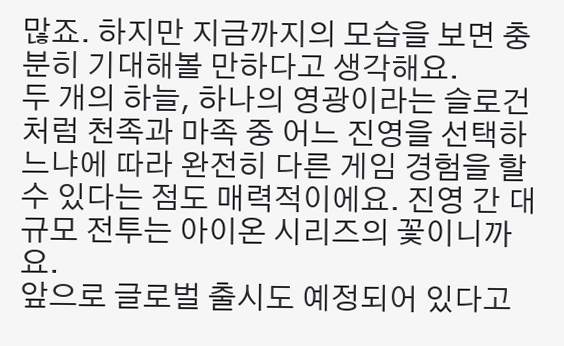많죠. 하지만 지금까지의 모습을 보면 충분히 기대해볼 만하다고 생각해요.
두 개의 하늘, 하나의 영광이라는 슬로건처럼 천족과 마족 중 어느 진영을 선택하느냐에 따라 완전히 다른 게임 경험을 할 수 있다는 점도 매력적이에요. 진영 간 대규모 전투는 아이온 시리즈의 꽃이니까요.
앞으로 글로벌 출시도 예정되어 있다고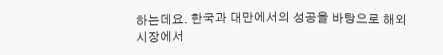하는데요. 한국과 대만에서의 성공을 바탕으로 해외 시장에서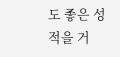도 좋은 성적을 거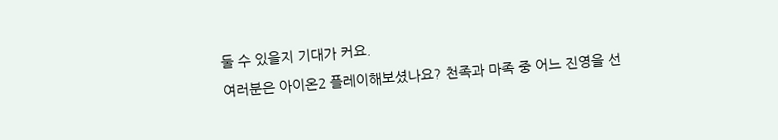둘 수 있을지 기대가 커요.
여러분은 아이온2 플레이해보셨나요? 천족과 마족 중 어느 진영을 선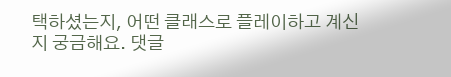택하셨는지, 어떤 클래스로 플레이하고 계신지 궁금해요. 댓글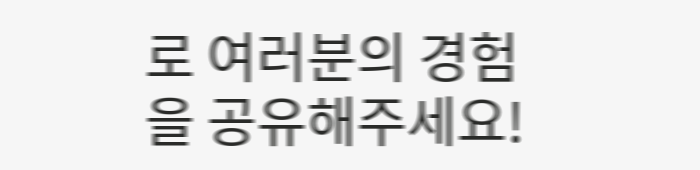로 여러분의 경험을 공유해주세요!